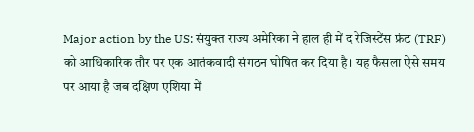Major action by the US: संयुक्त राज्य अमेरिका ने हाल ही में द रेजिस्टेंस फ्रंट (TRF) को आधिकारिक तौर पर एक आतंकवादी संगठन घोषित कर दिया है। यह फैसला ऐसे समय पर आया है जब दक्षिण एशिया में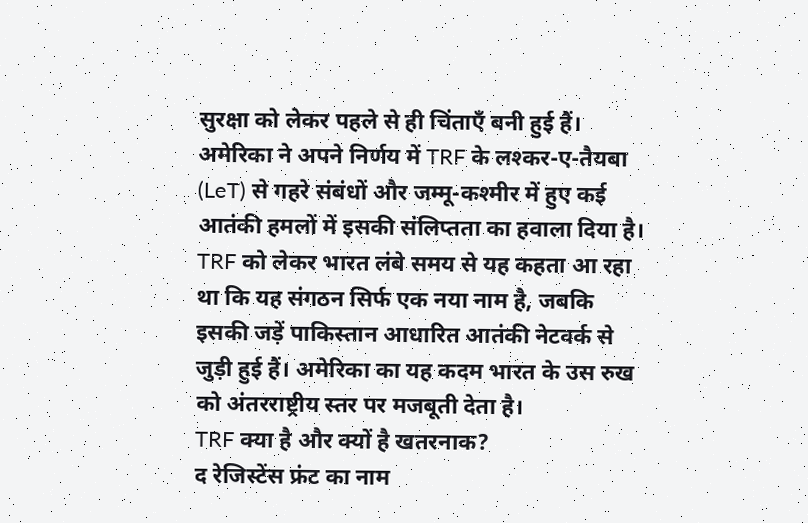सुरक्षा को लेकर पहले से ही चिंताएँ बनी हुई हैं। अमेरिका ने अपने निर्णय में TRF के लश्कर-ए-तैयबा (LeT) से गहरे संबंधों और जम्मू-कश्मीर में हुए कई आतंकी हमलों में इसकी संलिप्तता का हवाला दिया है। TRF को लेकर भारत लंबे समय से यह कहता आ रहा था कि यह संगठन सिर्फ एक नया नाम है, जबकि इसकी जड़ें पाकिस्तान आधारित आतंकी नेटवर्क से जुड़ी हुई हैं। अमेरिका का यह कदम भारत के उस रुख को अंतरराष्ट्रीय स्तर पर मजबूती देता है।
TRF क्या है और क्यों है खतरनाक?
द रेजिस्टेंस फ्रंट का नाम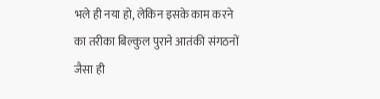भले ही नया हो, लेकिन इसके काम करने का तरीका बिल्कुल पुराने आतंकी संगठनों जैसा ही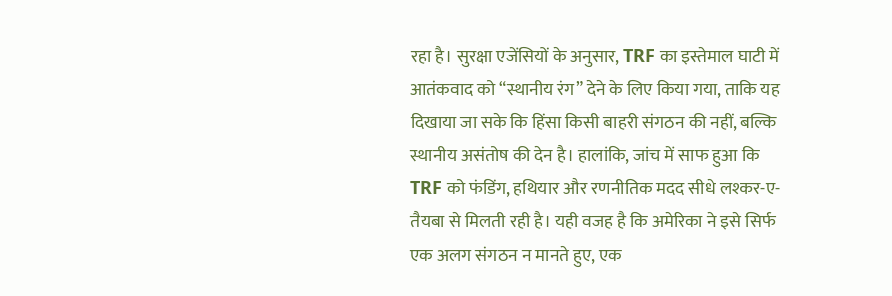रहा है। सुरक्षा एजेंसियों के अनुसार, TRF का इस्तेमाल घाटी में आतंकवाद को “स्थानीय रंग” देने के लिए किया गया, ताकि यह दिखाया जा सके कि हिंसा किसी बाहरी संगठन की नहीं, बल्कि स्थानीय असंतोष की देन है। हालांकि, जांच में साफ हुआ कि TRF को फंडिंग, हथियार और रणनीतिक मदद सीधे लश्कर-ए-तैयबा से मिलती रही है। यही वजह है कि अमेरिका ने इसे सिर्फ एक अलग संगठन न मानते हुए, एक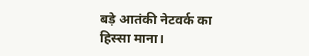बड़े आतंकी नेटवर्क का हिस्सा माना।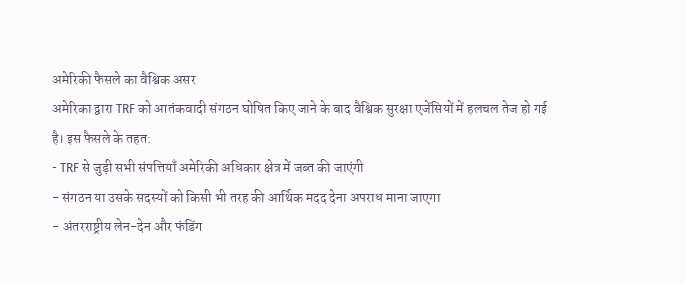अमेरिकी फैसले का वैश्विक असर
अमेरिका द्वारा TRF को आतंकवादी संगठन घोषित किए जाने के बाद वैश्विक सुरक्षा एजेंसियों में हलचल तेज हो गई है। इस फैसले के तहत:
- TRF से जुड़ी सभी संपत्तियाँ अमेरिकी अधिकार क्षेत्र में जब्त की जाएंगी
- संगठन या उसके सदस्यों को किसी भी तरह की आर्थिक मदद देना अपराध माना जाएगा
- अंतरराष्ट्रीय लेन-देन और फंडिंग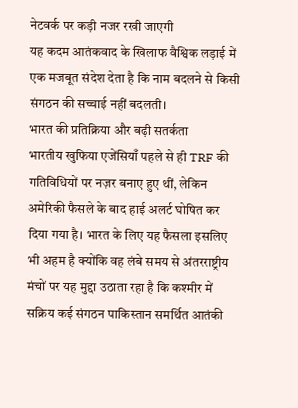नेटवर्क पर कड़ी नजर रखी जाएगी
यह कदम आतंकवाद के खिलाफ वैश्विक लड़ाई में एक मजबूत संदेश देता है कि नाम बदलने से किसी संगठन की सच्चाई नहीं बदलती।
भारत की प्रतिक्रिया और बढ़ी सतर्कता
भारतीय खुफिया एजेंसियाँ पहले से ही TRF की गतिविधियों पर नज़र बनाए हुए थीं, लेकिन अमेरिकी फैसले के बाद हाई अलर्ट घोषित कर दिया गया है। भारत के लिए यह फैसला इसलिए भी अहम है क्योंकि वह लंबे समय से अंतरराष्ट्रीय मंचों पर यह मुद्दा उठाता रहा है कि कश्मीर में सक्रिय कई संगठन पाकिस्तान समर्थित आतंकी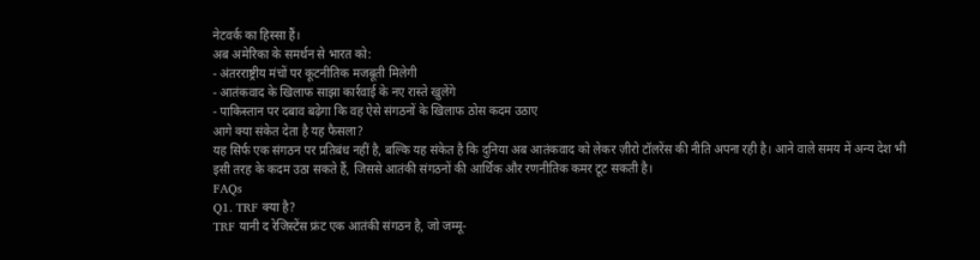नेटवर्क का हिस्सा हैं।
अब अमेरिका के समर्थन से भारत को:
- अंतरराष्ट्रीय मंचों पर कूटनीतिक मजबूती मिलेगी
- आतंकवाद के खिलाफ साझा कार्रवाई के नए रास्ते खुलेंगे
- पाकिस्तान पर दबाव बढ़ेगा कि वह ऐसे संगठनों के खिलाफ ठोस कदम उठाए
आगे क्या संकेत देता है यह फैसला?
यह सिर्फ एक संगठन पर प्रतिबंध नहीं है, बल्कि यह संकेत है कि दुनिया अब आतंकवाद को लेकर ज़ीरो टॉलरेंस की नीति अपना रही है। आने वाले समय में अन्य देश भी इसी तरह के कदम उठा सकते हैं, जिससे आतंकी संगठनों की आर्थिक और रणनीतिक कमर टूट सकती है।
FAQs
Q1. TRF क्या है?
TRF यानी द रेजिस्टेंस फ्रंट एक आतंकी संगठन है, जो जम्मू-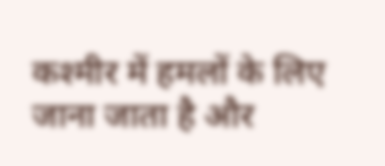कश्मीर में हमलों के लिए जाना जाता है और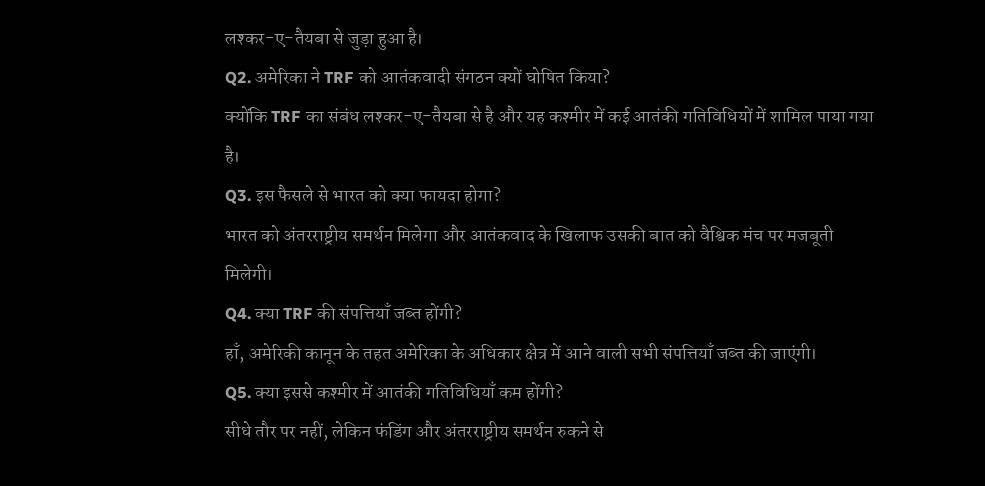लश्कर-ए-तैयबा से जुड़ा हुआ है।
Q2. अमेरिका ने TRF को आतंकवादी संगठन क्यों घोषित किया?
क्योंकि TRF का संबंध लश्कर-ए-तैयबा से है और यह कश्मीर में कई आतंकी गतिविधियों में शामिल पाया गया है।
Q3. इस फैसले से भारत को क्या फायदा होगा?
भारत को अंतरराष्ट्रीय समर्थन मिलेगा और आतंकवाद के खिलाफ उसकी बात को वैश्विक मंच पर मजबूती मिलेगी।
Q4. क्या TRF की संपत्तियाँ जब्त होंगी?
हाँ, अमेरिकी कानून के तहत अमेरिका के अधिकार क्षेत्र में आने वाली सभी संपत्तियाँ जब्त की जाएंगी।
Q5. क्या इससे कश्मीर में आतंकी गतिविधियाँ कम होंगी?
सीधे तौर पर नहीं, लेकिन फंडिंग और अंतरराष्ट्रीय समर्थन रुकने से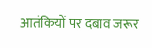आतंकियों पर दबाव जरूर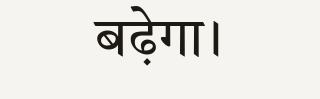बढ़ेगा।